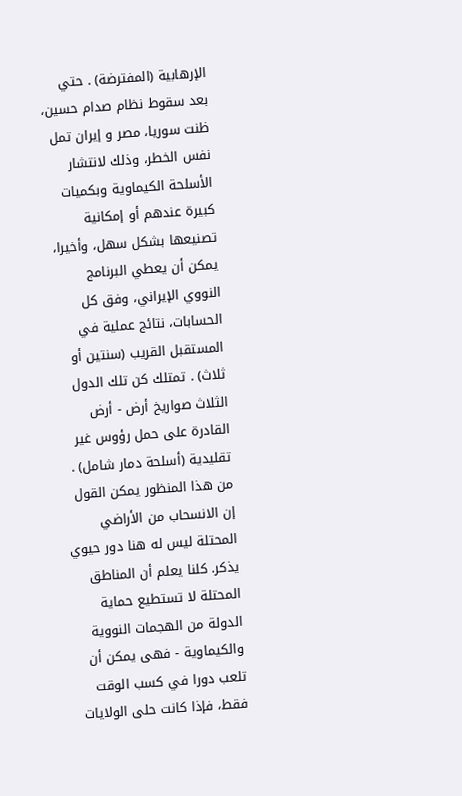الإرهابية (المفترضة) . حتي بعد سقوط نظام صدام حسين، ظنت سوريا، مصر و إيران تمل نفس الخطر، وذلك لانتشار الأسلحة الكيماوية وبكميات كبيرة عندهم أو إمكانية تصنيعها بشكل سهل، وأخيرا، يمكن أن يعطي البرنامج النووي الإيراني، وفق كل الحسابات، نتائج عملية في المستقبل القريب (سنتين أو ثلاث) . تمتلك كن تلك الدول الثلاث صواريخ أرض - أرض القادرة على حمل رؤوس غير تقليدية (أسلحة دمار شامل) . من هذا المنظور يمكن القول إن الانسحاب من الأراضي المحتلة ليس له هنا دور حيوي يذكر. كلنا يعلم أن المناطق المحتلة لا تستطيع حماية الدولة من الهجمات النووية والكيماوية - فهى يمكن أن تلعب دورا في كسب الوقت فقط، فإذا كانت حلى الولايات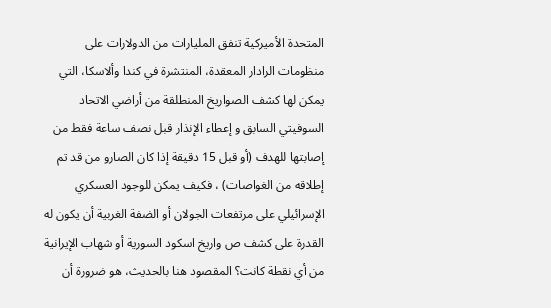المتحدة الأميركية تنفق المليارات من الدولارات على منظومات الرادار المعقدة، المنتشرة في كندا وألاسكا، التي يمكن لها كشف الصواريخ المنطلقة من أراضي الاتحاد السوفيتي السابق و إعطاء الإنذار قبل نصف ساعة فقط من إصابتها للهدف (أو قبل 15 دقيقة إذا كان الصارو من قد تم إطلاقه من الغواصات) ، فكيف يمكن للوجود العسكري الإسرائيلي على مرتفعات الجولان أو الضفة الغربية أن يكون له القدرة على كشف ص واريخ اسكود السورية أو شهاب الإيرانية من أي نقطة كانت؟ المقصود هنا بالحديث، هو ضرورة أن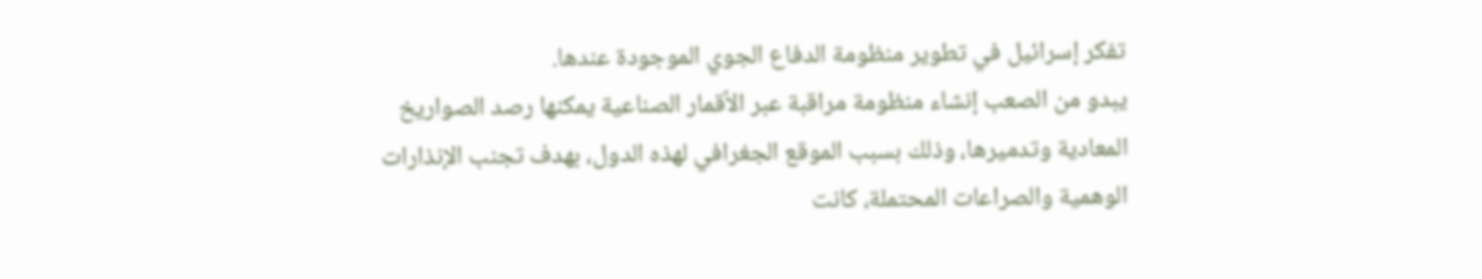تفكر إسرائيل في تطوير منظومة الدفاع الجوي الموجودة عندها.
يبدو من الصعب إنشاء منظومة مراقبة عبر الأقمار الصناعية يمكنها رصد الصواريخ المعادية وتدميرها، وذلك بسبب الموقع الجغرافي لهذه الدول، بهدف تجنب الإنذارات الوهمية والصراعات المحتملة، كانت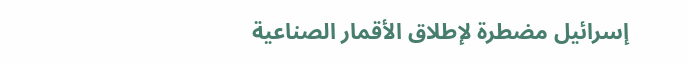إسرائيل مضطرة لإطلاق الأقمار الصناعية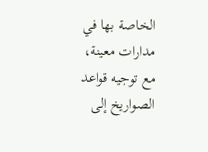الخاصة بها في مدارات معينة، مع توجيه قواعد الصواريخ إلى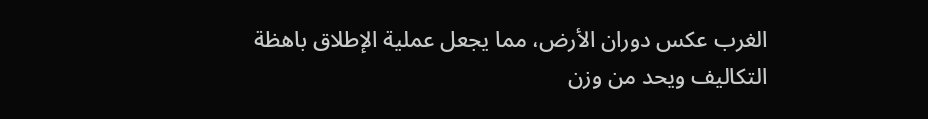الغرب عکس دوران الأرض، مما يجعل عملية الإطلاق باهظة التكاليف ويحد من وزن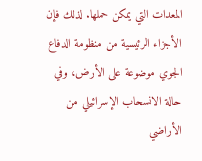المعدات التي يمكن حملها. لذلك فإن الأجزاء الرئيسية من منظومة الدفاع الجوي موضوعة على الأرض، وفي حالة الانسحاب الإسرائيلي من الأراضي